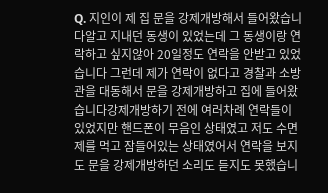Q. 지인이 제 집 문을 강제개방해서 들어왔습니다알고 지내던 동생이 있었는데 그 동생이랑 연락하고 싶지않아 20일정도 연락을 안받고 있었습니다 그런데 제가 연락이 없다고 경찰과 소방관을 대동해서 문을 강제개방하고 집에 들어왔습니다강제개방하기 전에 여러차례 연락들이 있었지만 핸드폰이 무음인 상태였고 저도 수면제를 먹고 잠들어있는 상태였어서 연락을 보지도 문을 강제개방하던 소리도 듣지도 못했습니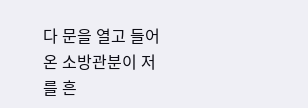다 문을 열고 들어온 소방관분이 저를 흔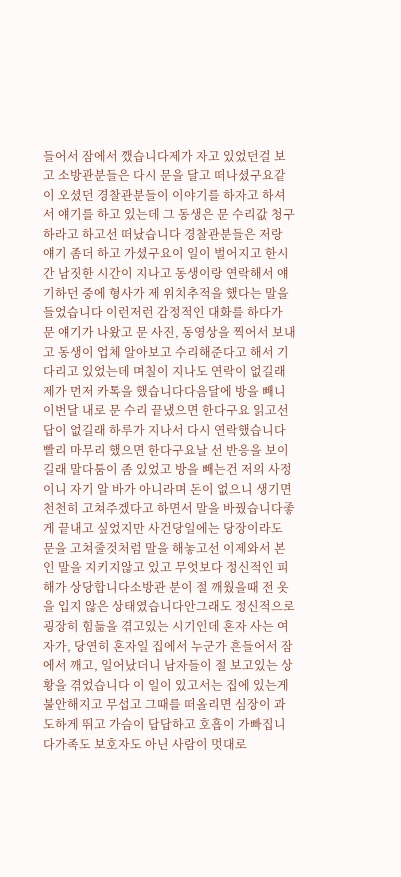들어서 잠에서 깼습니다제가 자고 있었던걸 보고 소방관분들은 다시 문을 달고 떠나셨구요같이 오셨던 경찰관분들이 이야기를 하자고 하셔서 얘기를 하고 있는데 그 동생은 문 수리값 청구하라고 하고선 떠났습니다 경찰관분들은 저랑 얘기 좀더 하고 가셨구요이 일이 벌어지고 한시간 남짓한 시간이 지나고 동생이랑 연락해서 얘기하던 중에 형사가 제 위치추적을 했다는 말을 들었습니다 이런저런 감정적인 대화를 하다가 문 얘기가 나왔고 문 사진, 동영상을 찍어서 보내고 동생이 업체 알아보고 수리해준다고 해서 기다리고 있었는데 며칠이 지나도 연락이 없길래 제가 먼저 카톡을 했습니다다음달에 방을 빼니 이번달 내로 문 수리 끝냈으면 한다구요 읽고선 답이 없길래 하루가 지나서 다시 연락했습니다 빨리 마무리 했으면 한다구요날 선 반응을 보이길래 말다툼이 좀 있었고 방을 빼는건 저의 사정이니 자기 알 바가 아니라며 돈이 없으니 생기면 천천히 고쳐주겠다고 하면서 말을 바꿨습니다좋게 끝내고 싶었지만 사건당일에는 당장이라도 문을 고쳐줄것처럼 말을 해놓고선 이제와서 본인 말을 지키지않고 있고 무엇보다 정신적인 피해가 상당합니다소방관 분이 절 깨웠을때 전 옷을 입지 않은 상태였습니다안그래도 정신적으로 굉장히 힘듦을 겪고있는 시기인데 혼자 사는 여자가, 당연히 혼자일 집에서 누군가 흔들어서 잠에서 깨고, 일어났더니 남자들이 절 보고있는 상황을 겪었습니다 이 일이 있고서는 집에 있는게 불안해지고 무섭고 그때를 떠올리면 심장이 과도하게 뛰고 가슴이 답답하고 호흡이 가빠집니다가족도 보호자도 아닌 사람이 멋대로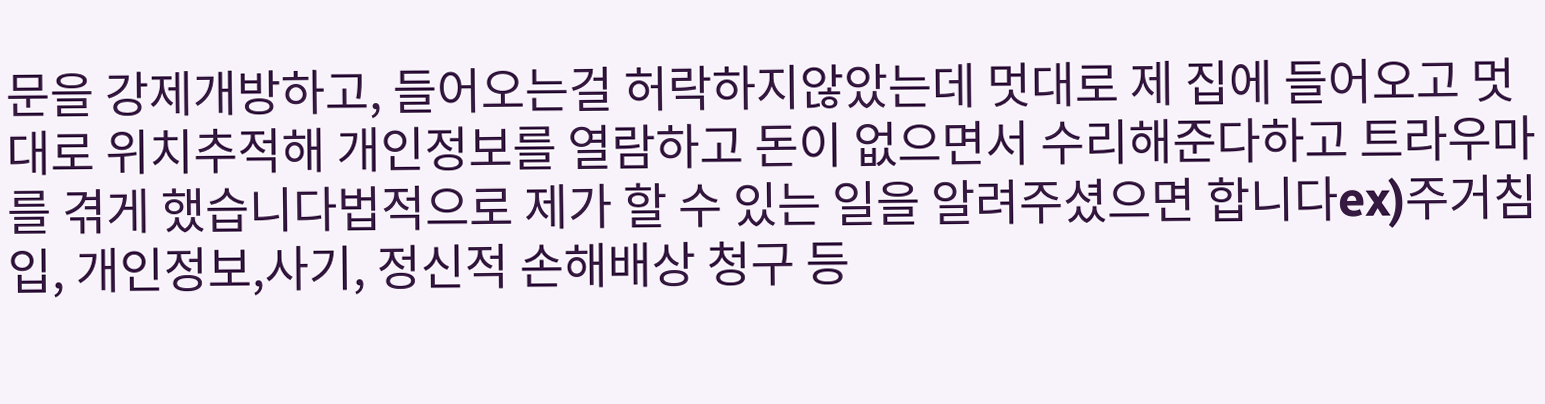문을 강제개방하고, 들어오는걸 허락하지않았는데 멋대로 제 집에 들어오고 멋대로 위치추적해 개인정보를 열람하고 돈이 없으면서 수리해준다하고 트라우마를 겪게 했습니다법적으로 제가 할 수 있는 일을 알려주셨으면 합니다ex)주거침입, 개인정보,사기, 정신적 손해배상 청구 등